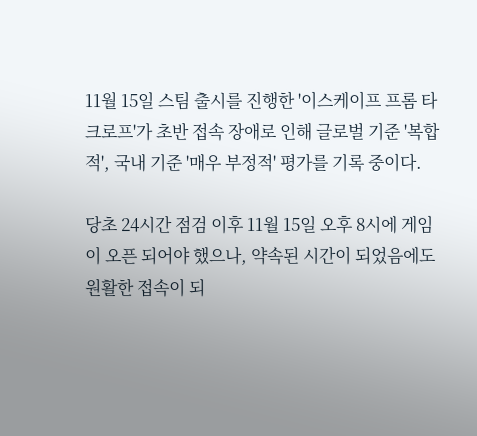11월 15일 스팀 출시를 진행한 '이스케이프 프롬 타크로프'가 초반 접속 장애로 인해 글로벌 기준 '복합적', 국내 기준 '매우 부정적' 평가를 기록 중이다.

당초 24시간 점검 이후 11월 15일 오후 8시에 게임이 오픈 되어야 했으나, 약속된 시간이 되었음에도 원활한 접속이 되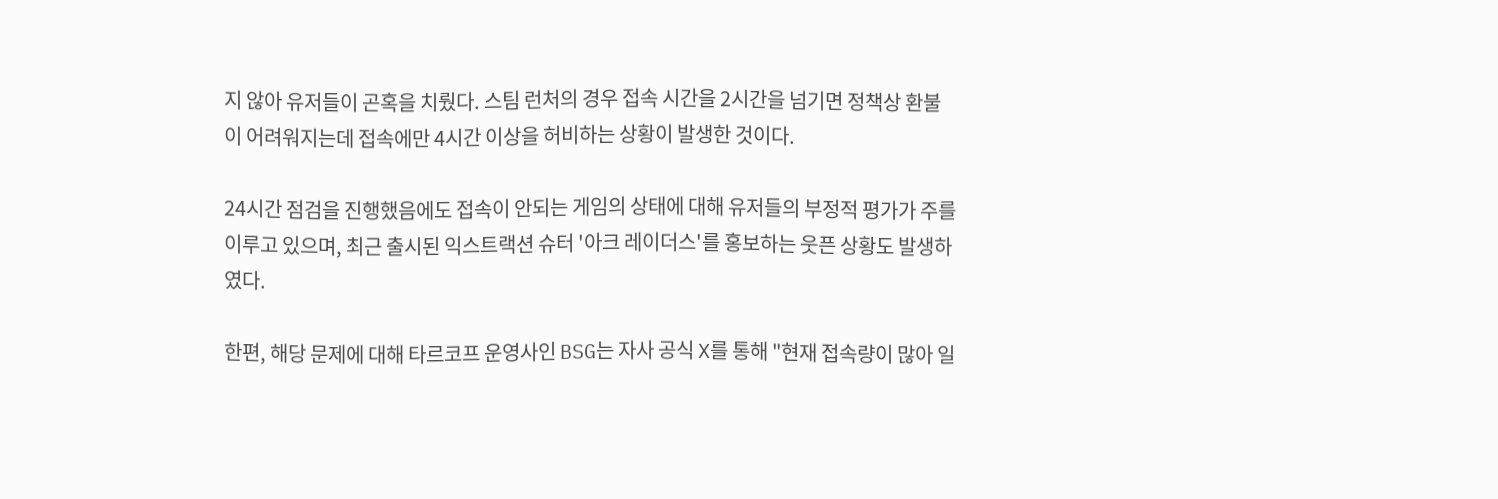지 않아 유저들이 곤혹을 치뤘다. 스팀 런처의 경우 접속 시간을 2시간을 넘기면 정책상 환불이 어려워지는데 접속에만 4시간 이상을 허비하는 상황이 발생한 것이다.

24시간 점검을 진행했음에도 접속이 안되는 게임의 상태에 대해 유저들의 부정적 평가가 주를 이루고 있으며, 최근 출시된 익스트랙션 슈터 '아크 레이더스'를 홍보하는 웃픈 상황도 발생하였다.

한편, 해당 문제에 대해 타르코프 운영사인 BSG는 자사 공식 X를 통해 "현재 접속량이 많아 일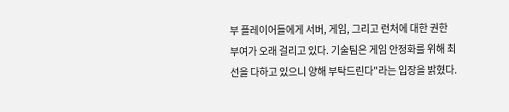부 플레이어들에게 서버, 게임, 그리고 런처에 대한 권한 부여가 오래 걸리고 있다. 기술팀은 게임 안정화를 위해 최선을 다하고 있으니 양해 부탁드린다"라는 입장을 밝혔다.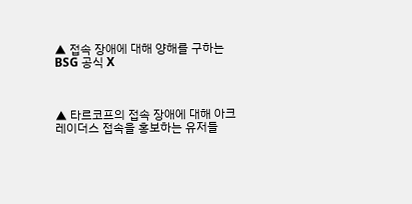▲ 접속 장애에 대해 양해를 구하는 BSG 공식 X



▲ 타르코프의 접속 장애에 대해 아크 레이더스 접속을 홍보하는 유저들